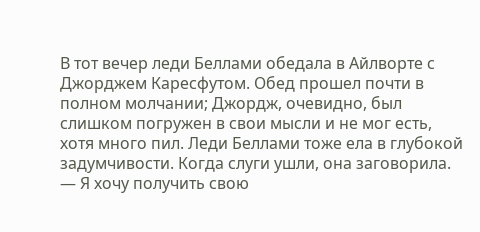В тот вечер леди Беллами обедала в Айлворте с Джорджем Каресфутом. Обед прошел почти в полном молчании; Джордж, очевидно, был слишком погружен в свои мысли и не мог есть, хотя много пил. Леди Беллами тоже ела в глубокой задумчивости. Когда слуги ушли, она заговорила.
— Я хочу получить свою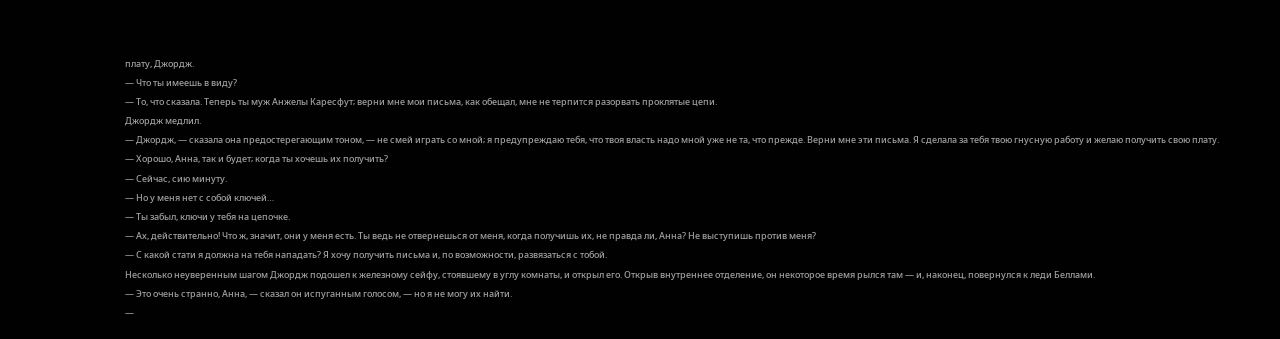плату, Джордж.
— Что ты имеешь в виду?
— То, что сказала. Теперь ты муж Анжелы Каресфут; верни мне мои письма, как обещал, мне не терпится разорвать проклятые цепи.
Джордж медлил.
— Джордж, — сказала она предостерегающим тоном, — не смей играть со мной; я предупреждаю тебя, что твоя власть надо мной уже не та, что прежде. Верни мне эти письма. Я сделала за тебя твою гнусную работу и желаю получить свою плату.
— Хорошо, Анна, так и будет; когда ты хочешь их получить?
— Сейчас, сию минуту.
— Но у меня нет с собой ключей…
— Ты забыл, ключи у тебя на цепочке.
— Ах, действительно! Что ж, значит, они у меня есть. Ты ведь не отвернешься от меня, когда получишь их, не правда ли, Анна? Не выступишь против меня?
— С какой стати я должна на тебя нападать? Я хочу получить письма и, по возможности, развязаться с тобой.
Несколько неуверенным шагом Джордж подошел к железному сейфу, стоявшему в углу комнаты, и открыл его. Открыв внутреннее отделение, он некоторое время рылся там — и, наконец, повернулся к леди Беллами.
— Это очень странно, Анна, — сказал он испуганным голосом, — но я не могу их найти.
—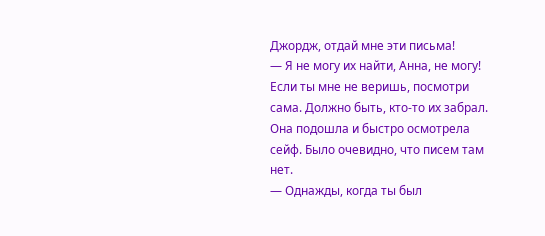Джордж, отдай мне эти письма!
— Я не могу их найти, Анна, не могу! Если ты мне не веришь, посмотри сама. Должно быть, кто-то их забрал.
Она подошла и быстро осмотрела сейф. Было очевидно, что писем там нет.
— Однажды, когда ты был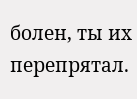болен, ты их перепрятал.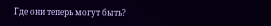Где они теперь могут быть?